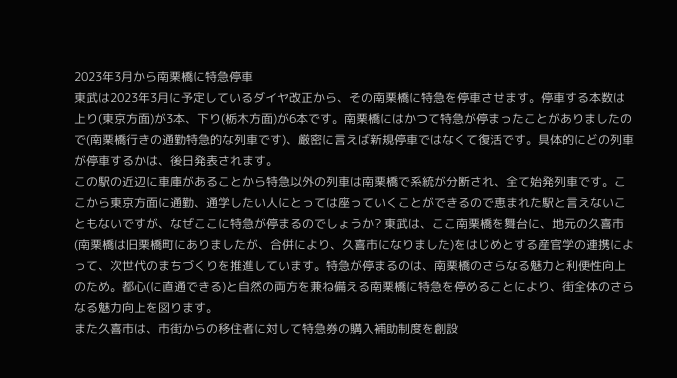2023年3月から南栗橋に特急停車
東武は2023年3月に予定しているダイヤ改正から、その南栗橋に特急を停車させます。停車する本数は上り(東京方面)が3本、下り(栃木方面)が6本です。南栗橋にはかつて特急が停まったことがありましたので(南栗橋行きの通勤特急的な列車です)、厳密に言えば新規停車ではなくて復活です。具体的にどの列車が停車するかは、後日発表されます。
この駅の近辺に車庫があることから特急以外の列車は南栗橋で系統が分断され、全て始発列車です。ここから東京方面に通勤、通学したい人にとっては座っていくことができるので恵まれた駅と言えないこともないですが、なぜここに特急が停まるのでしょうか? 東武は、ここ南栗橋を舞台に、地元の久喜市(南栗橋は旧栗橋町にありましたが、合併により、久喜市になりました)をはじめとする産官学の連携によって、次世代のまちづくりを推進しています。特急が停まるのは、南栗橋のさらなる魅力と利便性向上のため。都心(に直通できる)と自然の両方を兼ね備える南栗橋に特急を停めることにより、街全体のさらなる魅力向上を図ります。
また久喜市は、市街からの移住者に対して特急券の購入補助制度を創設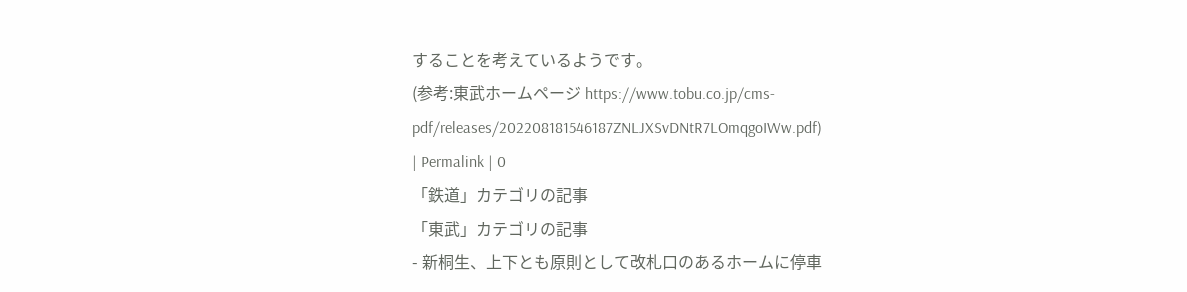することを考えているようです。
(参考:東武ホームページ https://www.tobu.co.jp/cms-pdf/releases/202208181546187ZNLJXSvDNtR7LOmqgoIWw.pdf)
| Permalink | 0
「鉄道」カテゴリの記事
「東武」カテゴリの記事
- 新桐生、上下とも原則として改札口のあるホームに停車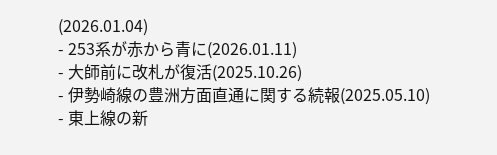(2026.01.04)
- 253系が赤から青に(2026.01.11)
- 大師前に改札が復活(2025.10.26)
- 伊勢崎線の豊洲方面直通に関する続報(2025.05.10)
- 東上線の新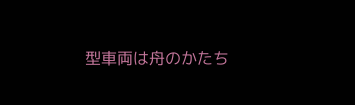型車両は舟のかたち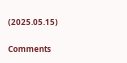(2025.05.15)


Comments